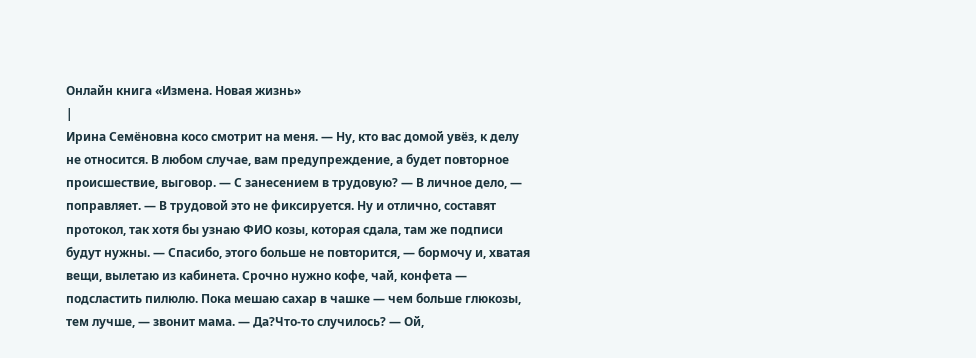Онлайн книга «Измена. Новая жизнь»
|
Ирина Семёновна косо смотрит на меня. — Ну, кто вас домой увёз, к делу не относится. В любом случае, вам предупреждение, а будет повторное происшествие, выговор. — С занесением в трудовую? — В личное дело, — поправляет. — В трудовой это не фиксируется. Ну и отлично, составят протокол, так хотя бы узнаю ФИО козы, которая сдала, там же подписи будут нужны. — Спасибо, этого больше не повторится, — бормочу и, хватая вещи, вылетаю из кабинета. Срочно нужно кофе, чай, конфета — подсластить пилюлю. Пока мешаю сахар в чашке — чем больше глюкозы, тем лучше, — звонит мама. — Да?Что-то случилось? — Ой,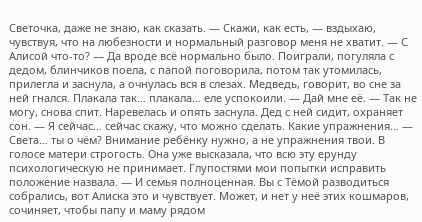Светочка, даже не знаю, как сказать. — Скажи, как есть, — вздыхаю, чувствуя, что на любезности и нормальный разговор меня не хватит. — С Алисой что-то? — Да вроде всё нормально было. Поиграли, погуляла с дедом, блинчиков поела, с папой поговорила, потом так утомилась, прилегла и заснула, а очнулась вся в слезах. Медведь, говорит, во сне за ней гнался. Плакала так… плакала… еле успокоили. — Дай мне её. — Так не могу, снова спит. Наревелась и опять заснула. Дед с ней сидит, охраняет сон. — Я сейчас… сейчас скажу, что можно сделать. Какие упражнения… — Света… ты о чём? Внимание ребёнку нужно, а не упражнения твои. В голосе матери строгость. Она уже высказала, что всю эту ерунду психологическую не принимает. Глупостями мои попытки исправить положение назвала. — И семья полноценная. Вы с Тёмой разводиться собрались, вот Алиска это и чувствует. Может, и нет у неё этих кошмаров, сочиняет, чтобы папу и маму рядом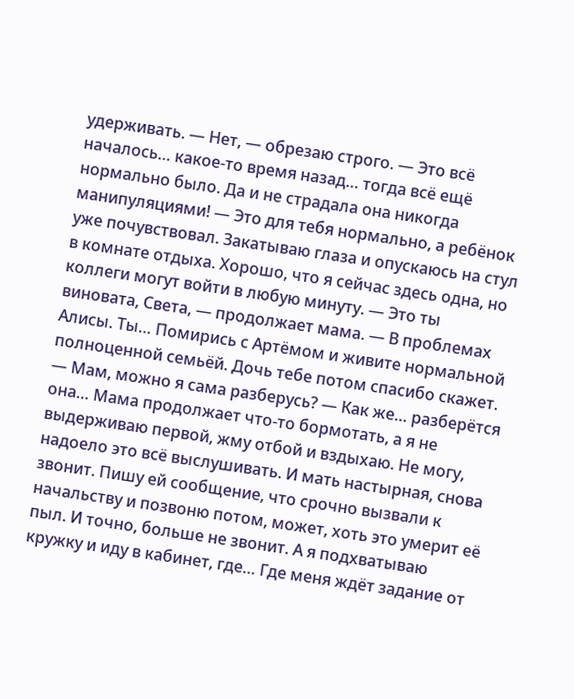удерживать. — Нет, — обрезаю строго. — Это всё началось… какое-то время назад… тогда всё ещё нормально было. Да и не страдала она никогда манипуляциями! — Это для тебя нормально, а ребёнок уже почувствовал. Закатываю глаза и опускаюсь на стул в комнате отдыха. Хорошо, что я сейчас здесь одна, но коллеги могут войти в любую минуту. — Это ты виновата, Света, — продолжает мама. — В проблемах Алисы. Ты… Помирись с Артёмом и живите нормальной полноценной семьёй. Дочь тебе потом спасибо скажет. — Мам, можно я сама разберусь? — Как же… разберётся она… Мама продолжает что-то бормотать, а я не выдерживаю первой, жму отбой и вздыхаю. Не могу, надоело это всё выслушивать. И мать настырная, снова звонит. Пишу ей сообщение, что срочно вызвали к начальству и позвоню потом, может, хоть это умерит её пыл. И точно, больше не звонит. А я подхватываю кружку и иду в кабинет, где… Где меня ждёт задание от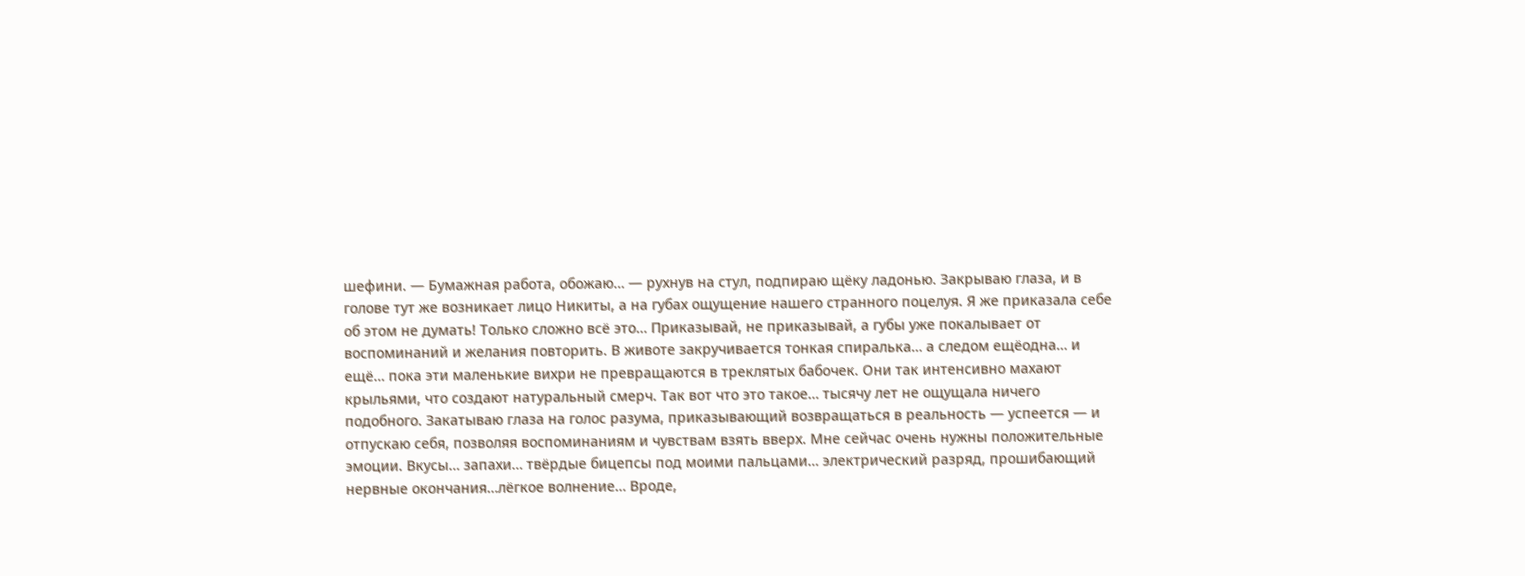шефини. — Бумажная работа, обожаю… — рухнув на стул, подпираю щёку ладонью. Закрываю глаза, и в голове тут же возникает лицо Никиты, а на губах ощущение нашего странного поцелуя. Я же приказала себе об этом не думать! Только сложно всё это… Приказывай, не приказывай, а губы уже покалывает от воспоминаний и желания повторить. В животе закручивается тонкая спиралька… а следом ещёодна… и ещё… пока эти маленькие вихри не превращаются в треклятых бабочек. Они так интенсивно махают крыльями, что создают натуральный смерч. Так вот что это такое… тысячу лет не ощущала ничего подобного. Закатываю глаза на голос разума, приказывающий возвращаться в реальность — успеется — и отпускаю себя, позволяя воспоминаниям и чувствам взять вверх. Мне сейчас очень нужны положительные эмоции. Вкусы… запахи… твёрдые бицепсы под моими пальцами… электрический разряд, прошибающий нервные окончания…лёгкое волнение… Вроде,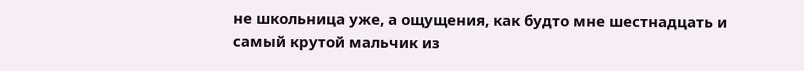не школьница уже, а ощущения, как будто мне шестнадцать и самый крутой мальчик из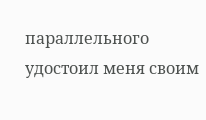параллельного удостоил меня своим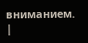вниманием. |